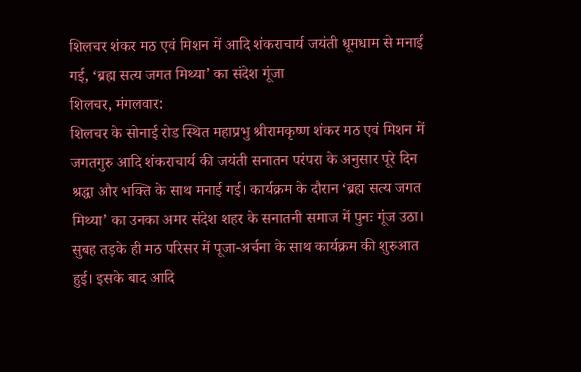शिलचर शंकर मठ एवं मिशन में आदि शंकराचार्य जयंती धूमधाम से मनाई गई, ‘ब्रह्म सत्य जगत मिथ्या’ का संदेश गूंजा
शिलचर, मंगलवार:
शिलचर के सोनाई रोड स्थित महाप्रभु श्रीरामकृष्ण शंकर मठ एवं मिशन में जगतगुरु आदि शंकराचार्य की जयंती सनातन परंपरा के अनुसार पूरे दिन श्रद्धा और भक्ति के साथ मनाई गई। कार्यक्रम के दौरान ‘ब्रह्म सत्य जगत मिथ्या’ का उनका अमर संदेश शहर के सनातनी समाज में पुनः गूंज उठा।
सुबह तड़के ही मठ परिसर में पूजा-अर्चना के साथ कार्यक्रम की शुरुआत हुई। इसके बाद आदि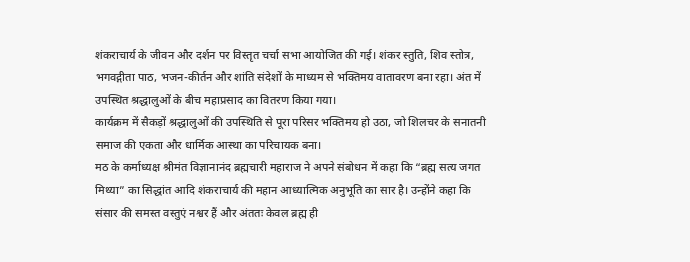शंकराचार्य के जीवन और दर्शन पर विस्तृत चर्चा सभा आयोजित की गई। शंकर स्तुति, शिव स्तोत्र, भगवद्गीता पाठ, भजन-कीर्तन और शांति संदेशों के माध्यम से भक्तिमय वातावरण बना रहा। अंत में उपस्थित श्रद्धालुओं के बीच महाप्रसाद का वितरण किया गया।
कार्यक्रम में सैकड़ों श्रद्धालुओं की उपस्थिति से पूरा परिसर भक्तिमय हो उठा, जो शिलचर के सनातनी समाज की एकता और धार्मिक आस्था का परिचायक बना।
मठ के कर्माध्यक्ष श्रीमंत विज्ञानानंद ब्रह्मचारी महाराज ने अपने संबोधन में कहा कि “ब्रह्म सत्य जगत मिथ्या” का सिद्धांत आदि शंकराचार्य की महान आध्यात्मिक अनुभूति का सार है। उन्होंने कहा कि संसार की समस्त वस्तुएं नश्वर हैं और अंततः केवल ब्रह्म ही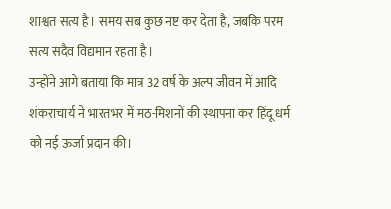शाश्वत सत्य है। समय सब कुछ नष्ट कर देता है, जबकि परम सत्य सदैव विद्यमान रहता है।
उन्होंने आगे बताया कि मात्र 32 वर्ष के अल्प जीवन में आदि शंकराचार्य ने भारतभर में मठ-मिशनों की स्थापना कर हिंदू धर्म को नई ऊर्जा प्रदान की।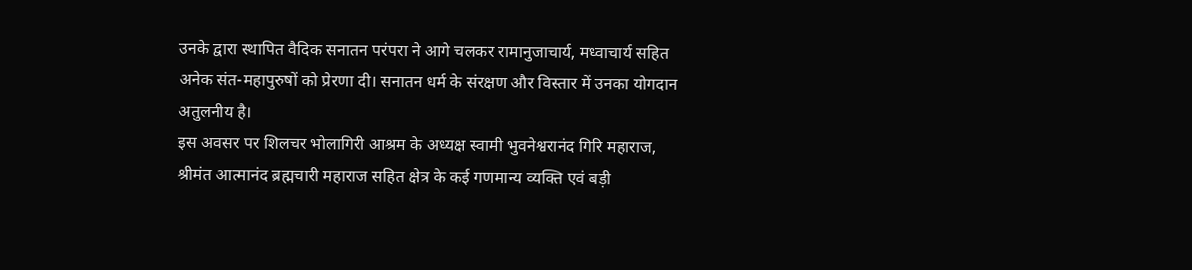उनके द्वारा स्थापित वैदिक सनातन परंपरा ने आगे चलकर रामानुजाचार्य, मध्वाचार्य सहित अनेक संत-महापुरुषों को प्रेरणा दी। सनातन धर्म के संरक्षण और विस्तार में उनका योगदान अतुलनीय है।
इस अवसर पर शिलचर भोलागिरी आश्रम के अध्यक्ष स्वामी भुवनेश्वरानंद गिरि महाराज, श्रीमंत आत्मानंद ब्रह्मचारी महाराज सहित क्षेत्र के कई गणमान्य व्यक्ति एवं बड़ी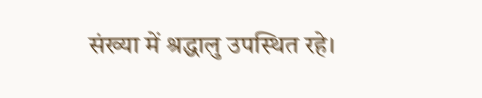संख्या में श्रद्धालु उपस्थित रहे।